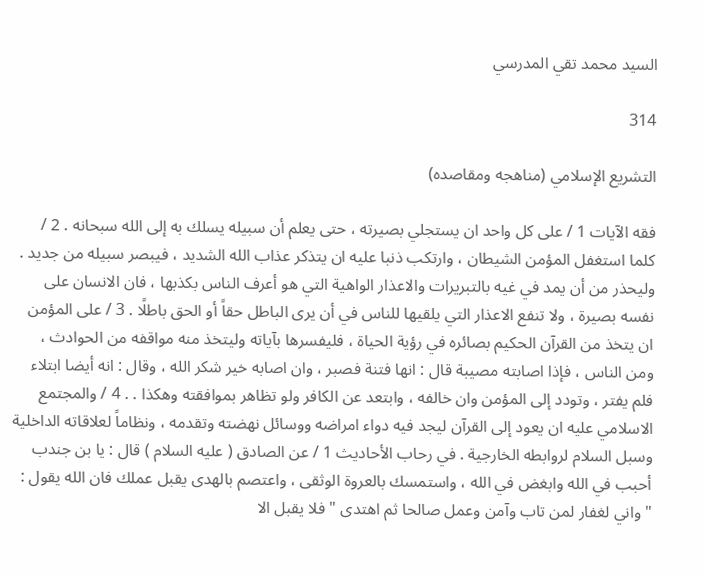السيد محمد تقي المدرسي

314

التشريع الإسلامي (مناهجه ومقاصده)

فقه الآيات 1 / على كل واحد ان يستجلي بصيرته ، حتى يعلم أن سبيله يسلك به إلى الله سبحانه . 2 / كلما استغفل المؤمن الشيطان ، وارتكب ذنبا عليه ان يتذكر عذاب الله الشديد ، فيبصر سبيله من جديد . وليحذر من أن يمد في غيه بالتبريرات والاعذار الواهية التي هو أعرف الناس بكذبها ، فان الانسان على نفسه بصيرة ، ولا تنفع الاعذار التي يلقيها للناس في أن يرى الباطل حقاً أو الحق باطلًا . 3 / على المؤمن ان يتخذ من القرآن الحكيم بصائره في رؤية الحياة ، فليفسرها بآياته وليتخذ منه مواقفه من الحوادث ، ومن الناس ، فإذا اصابته مصيبة قال : انها فتنة فصبر ، وان اصابه خير شكر الله ، وقال : انه أيضا ابتلاء فلم يفتر ، وتودد إلى المؤمن وان خالفه ، وابتعد عن الكافر ولو تظاهر بموافقته وهكذا . . 4 / والمجتمع الاسلامي عليه ان يعود إلى القرآن ليجد فيه دواء امراضه ووسائل نهضته وتقدمه ، ونظاماً لعلاقاته الداخلية وسبل السلام لروابطه الخارجية . في رحاب الأحاديث 1 / عن الصادق ( عليه السلام ) قال : يا بن جندب أحبب في الله وابغض في الله ، واستمسك بالعروة الوثقى ، واعتصم بالهدى يقبل عملك فان الله يقول : " واني لغفار لمن تاب وآمن وعمل صالحا ثم اهتدى " فلا يقبل الا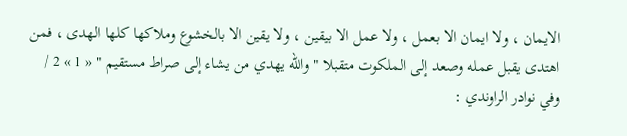الايمان ، ولا ايمان الا بعمل ، ولا عمل الا بيقين ، ولا يقين الا بالخشوع وملاكها كلها الهدى ، فمن اهتدى يقبل عمله وصعد إلى الملكوت متقبلا " والله يهدي من يشاء إلى صراط مستقيم " « 1 » 2 / وفي نوادر الراوندي :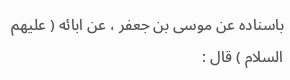باسناده عن موسى بن جعفر ، عن ابائه ( عليهم السلام ) قال :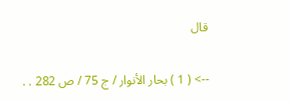قال

--> ( 1 ) بحار الأنوار / ج 75 / ص 282 . .